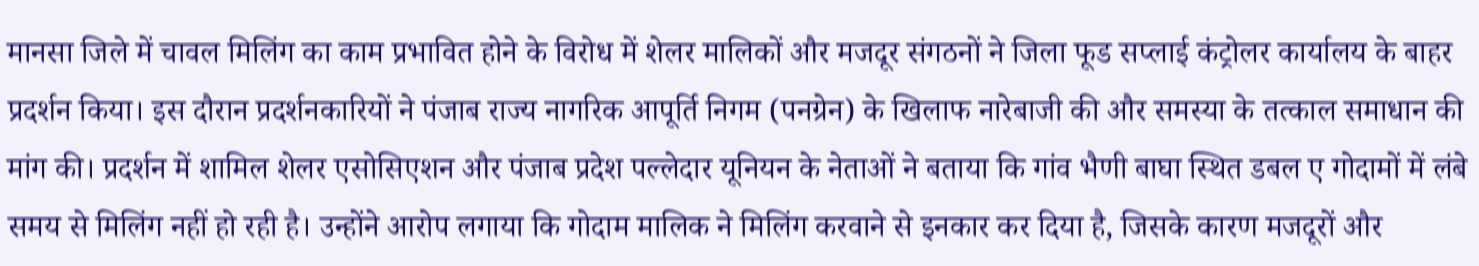मानसा जिले में चावल मिलिंग का काम प्रभावित होने के विरोध में शेलर मालिकों और मजदूर संगठनों ने जिला फूड सप्लाई कंट्रोलर कार्यालय के बाहर प्रदर्शन किया। इस दौरान प्रदर्शनकारियों ने पंजाब राज्य नागरिक आपूर्ति निगम (पनग्रेन) के खिलाफ नारेबाजी की और समस्या के तत्काल समाधान की मांग की। प्रदर्शन में शामिल शेलर एसोसिएशन और पंजाब प्रदेश पल्लेदार यूनियन के नेताओं ने बताया कि गांव भैणी बाघा स्थित डबल ए गोदामों में लंबे समय से मिलिंग नहीं हो रही है। उन्होंने आरोप लगाया कि गोदाम मालिक ने मिलिंग करवाने से इनकार कर दिया है, जिसके कारण मजदूरों और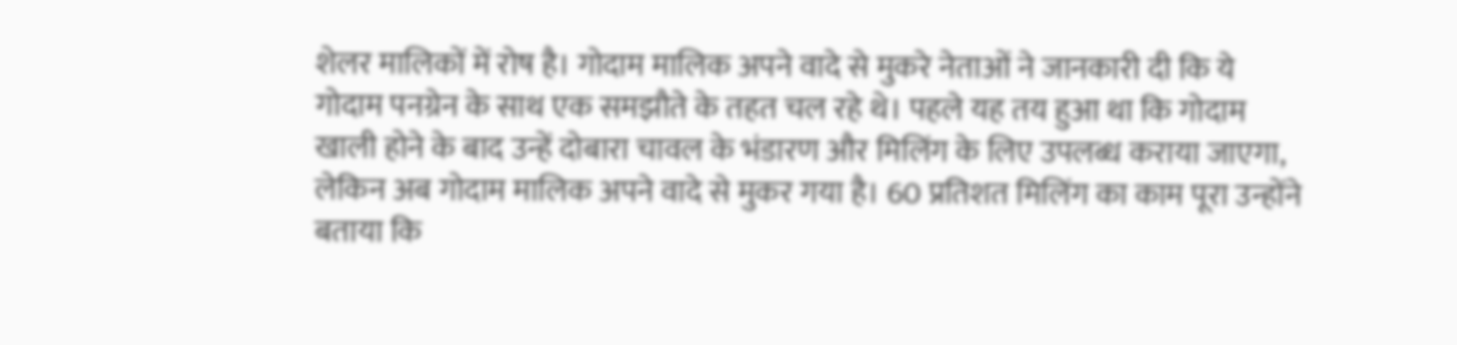शेलर मालिकों में रोष है। गोदाम मालिक अपने वादे से मुकरे नेताओं ने जानकारी दी कि ये गोदाम पनग्रेन के साथ एक समझौते के तहत चल रहे थे। पहले यह तय हुआ था कि गोदाम खाली होने के बाद उन्हें दोबारा चावल के भंडारण और मिलिंग के लिए उपलब्ध कराया जाएगा, लेकिन अब गोदाम मालिक अपने वादे से मुकर गया है। 60 प्रतिशत मिलिंग का काम पूरा उन्होंने बताया कि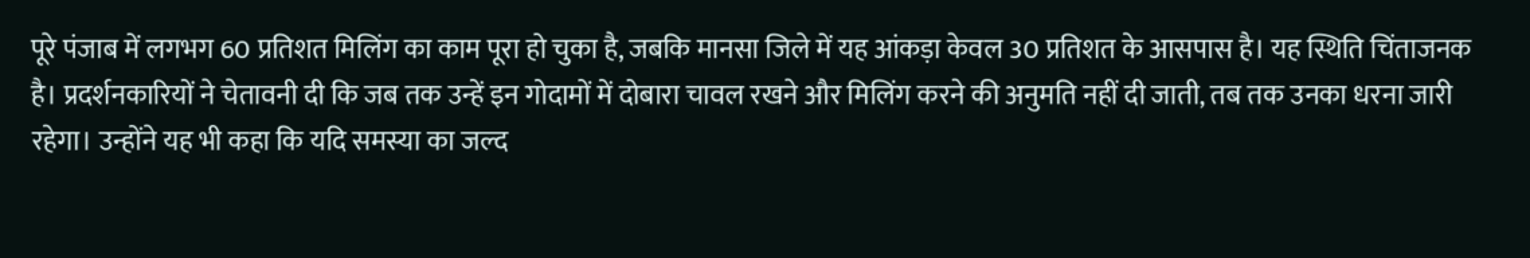पूरे पंजाब में लगभग 60 प्रतिशत मिलिंग का काम पूरा हो चुका है, जबकि मानसा जिले में यह आंकड़ा केवल 30 प्रतिशत के आसपास है। यह स्थिति चिंताजनक है। प्रदर्शनकारियों ने चेतावनी दी कि जब तक उन्हें इन गोदामों में दोबारा चावल रखने और मिलिंग करने की अनुमति नहीं दी जाती, तब तक उनका धरना जारी रहेगा। उन्होंने यह भी कहा कि यदि समस्या का जल्द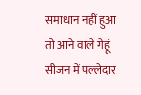समाधान नहीं हुआ तो आने वाले गेहूं सीजन में पल्लेदार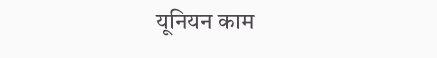यूनियन काम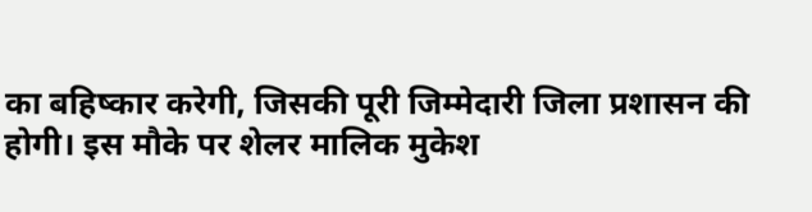का बहिष्कार करेगी, जिसकी पूरी जिम्मेदारी जिला प्रशासन की होगी। इस मौके पर शेलर मालिक मुकेश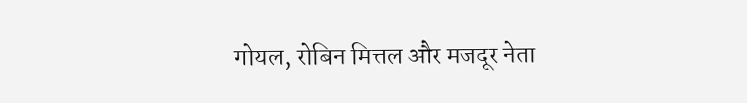गोयल, रोबिन मित्तल और मजदूर नेता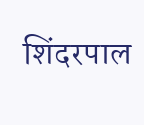शिंदरपाल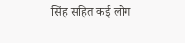सिंह सहित कई लोग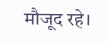मौजूद रहे।